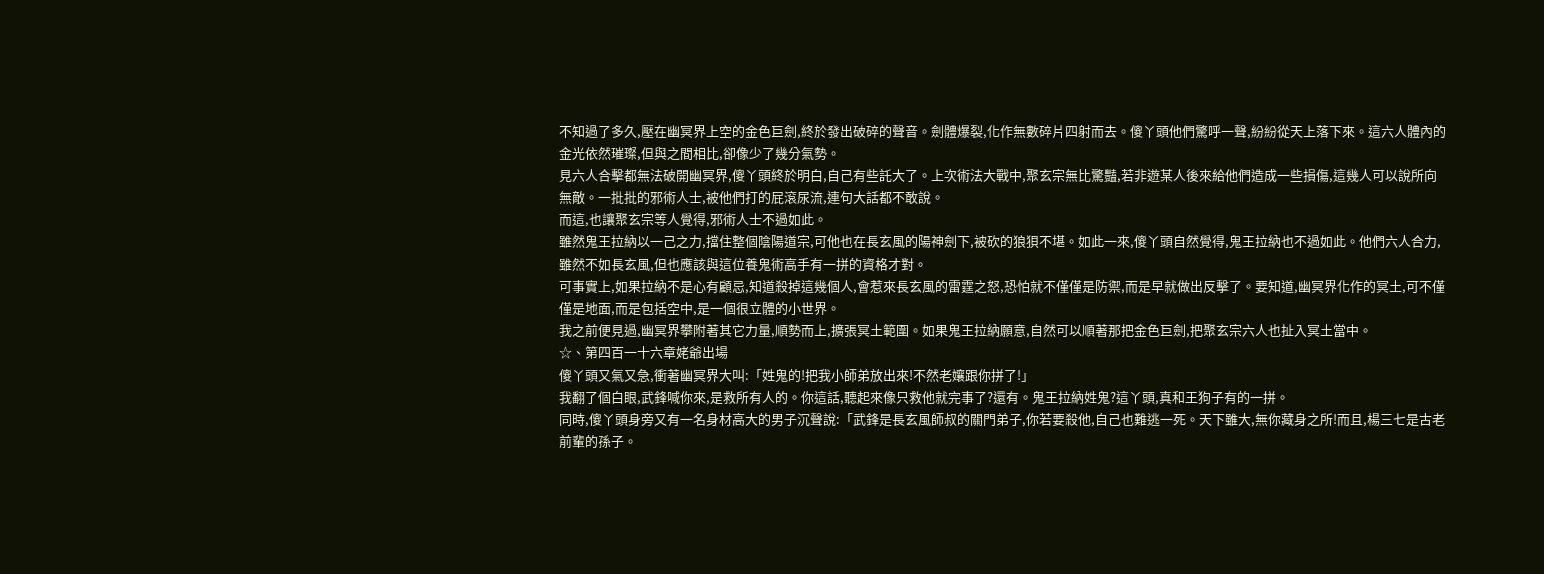不知過了多久,壓在幽冥界上空的金色巨劍,終於發出破碎的聲音。劍體爆裂,化作無數碎片四射而去。傻丫頭他們驚呼一聲,紛紛從天上落下來。這六人體內的金光依然璀璨,但與之間相比,卻像少了幾分氣勢。
見六人合擊都無法破開幽冥界,傻丫頭終於明白,自己有些託大了。上次術法大戰中,聚玄宗無比驚豔,若非遊某人後來給他們造成一些損傷,這幾人可以說所向無敵。一批批的邪術人士,被他們打的屁滾尿流,連句大話都不敢說。
而這,也讓聚玄宗等人覺得,邪術人士不過如此。
雖然鬼王拉納以一己之力,擋住整個陰陽道宗,可他也在長玄風的陽神劍下,被砍的狼狽不堪。如此一來,傻丫頭自然覺得,鬼王拉納也不過如此。他們六人合力,雖然不如長玄風,但也應該與這位養鬼術高手有一拼的資格才對。
可事實上,如果拉納不是心有顧忌,知道殺掉這幾個人,會惹來長玄風的雷霆之怒,恐怕就不僅僅是防禦,而是早就做出反擊了。要知道,幽冥界化作的冥土,可不僅僅是地面,而是包括空中,是一個很立體的小世界。
我之前便見過,幽冥界攀附著其它力量,順勢而上,擴張冥土範圍。如果鬼王拉納願意,自然可以順著那把金色巨劍,把聚玄宗六人也扯入冥土當中。
☆、第四百一十六章姥爺出場
傻丫頭又氣又急,衝著幽冥界大叫:「姓鬼的!把我小師弟放出來!不然老孃跟你拼了!」
我翻了個白眼,武鋒喊你來,是救所有人的。你這話,聽起來像只救他就完事了?還有。鬼王拉納姓鬼?這丫頭,真和王狗子有的一拼。
同時,傻丫頭身旁又有一名身材高大的男子沉聲說:「武鋒是長玄風師叔的關門弟子,你若要殺他,自己也難逃一死。天下雖大,無你藏身之所!而且,楊三七是古老前輩的孫子。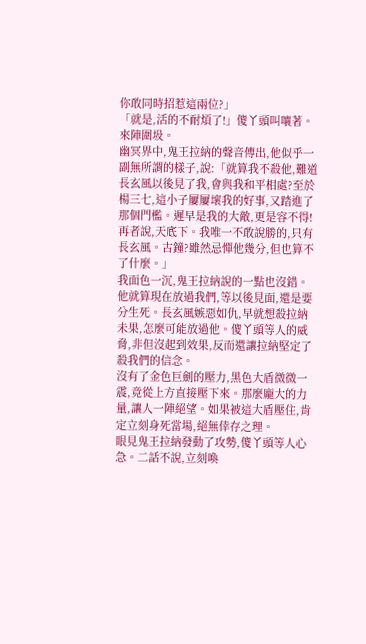你敢同時招惹這兩位?」
「就是,活的不耐煩了!」傻丫頭叫嚷著。來陣圍圾。
幽冥界中,鬼王拉納的聲音傳出,他似乎一副無所謂的樣子,說:「就算我不殺他,難道長玄風以後見了我,會與我和平相處?至於楊三七,這小子屢屢壞我的好事,又踏進了那個門檻。遲早是我的大敵,更是容不得!再者說,天底下。我唯一不敢說勝的,只有長玄風。古鐘?雖然忌憚他幾分,但也算不了什麼。」
我面色一沉,鬼王拉納說的一點也沒錯。他就算現在放過我們,等以後見面,還是要分生死。長玄風嫉惡如仇,早就想殺拉納未果,怎麼可能放過他。傻丫頭等人的威脅,非但沒起到效果,反而還讓拉納堅定了殺我們的信念。
沒有了金色巨劍的壓力,黑色大盾微微一震,竟從上方直接壓下來。那麼龐大的力量,讓人一陣絕望。如果被這大盾壓住,肯定立刻身死當場,絕無倖存之理。
眼見鬼王拉納發動了攻勢,傻丫頭等人心急。二話不說,立刻喚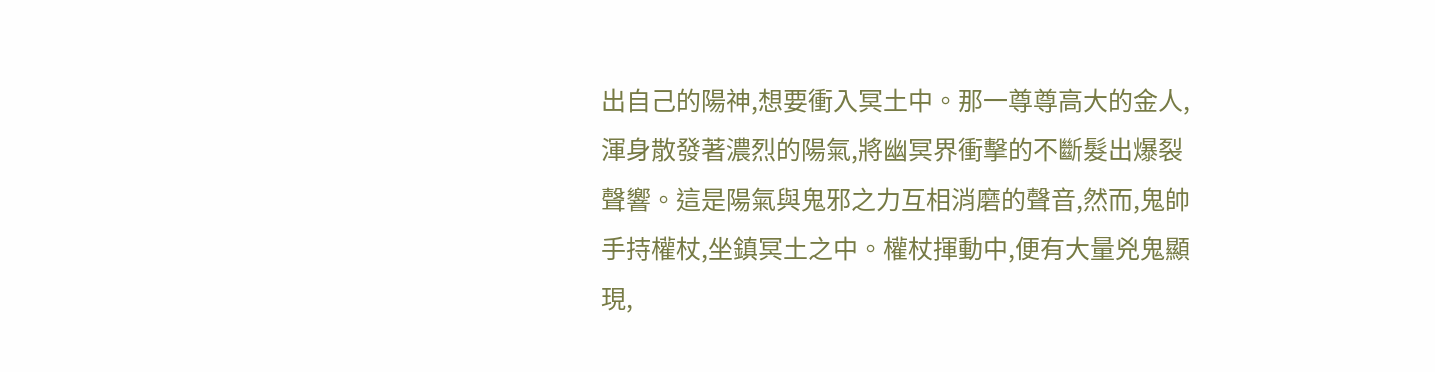出自己的陽神,想要衝入冥土中。那一尊尊高大的金人,渾身散發著濃烈的陽氣,將幽冥界衝擊的不斷髮出爆裂聲響。這是陽氣與鬼邪之力互相消磨的聲音,然而,鬼帥手持權杖,坐鎮冥土之中。權杖揮動中,便有大量兇鬼顯現,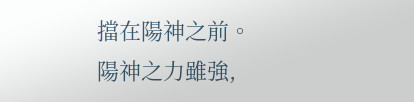擋在陽神之前。
陽神之力雖強,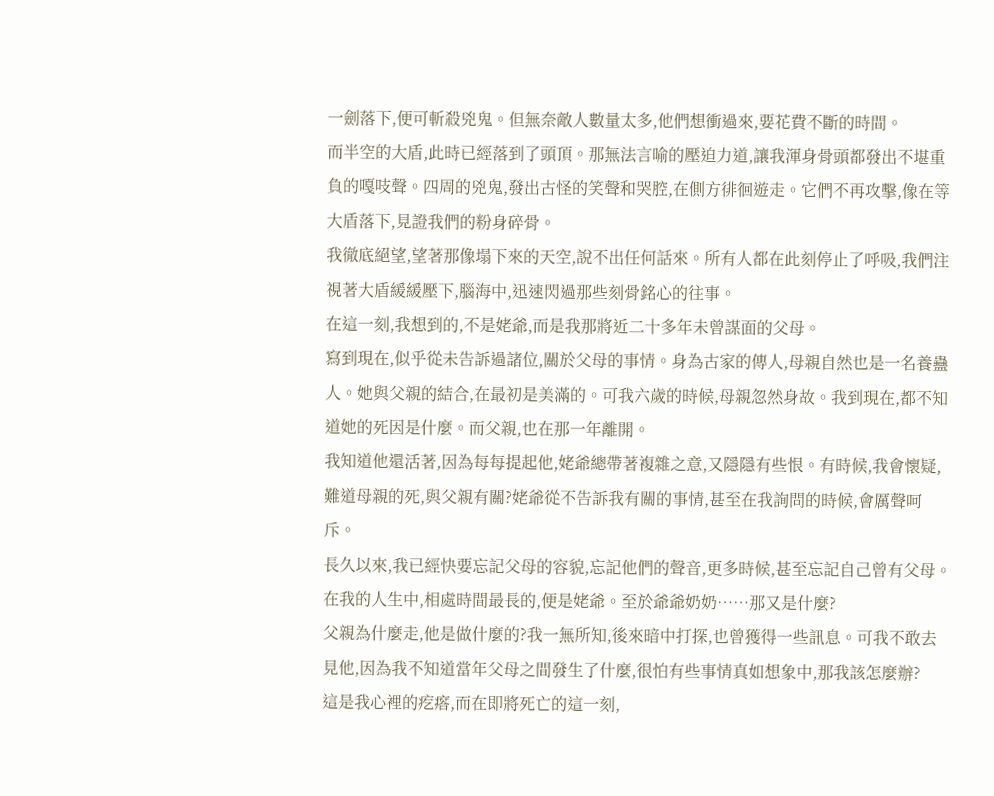一劍落下,便可斬殺兇鬼。但無奈敵人數量太多,他們想衝過來,要花費不斷的時間。
而半空的大盾,此時已經落到了頭頂。那無法言喻的壓迫力道,讓我渾身骨頭都發出不堪重負的嘎吱聲。四周的兇鬼,發出古怪的笑聲和哭腔,在側方徘徊遊走。它們不再攻擊,像在等大盾落下,見證我們的粉身碎骨。
我徹底絕望,望著那像塌下來的天空,說不出任何話來。所有人都在此刻停止了呼吸,我們注視著大盾緩緩壓下,腦海中,迅速閃過那些刻骨銘心的往事。
在這一刻,我想到的,不是姥爺,而是我那將近二十多年未曾謀面的父母。
寫到現在,似乎從未告訴過諸位,關於父母的事情。身為古家的傳人,母親自然也是一名養蠱人。她與父親的結合,在最初是美滿的。可我六歲的時候,母親忽然身故。我到現在,都不知道她的死因是什麼。而父親,也在那一年離開。
我知道他還活著,因為每每提起他,姥爺總帶著複雜之意,又隱隱有些恨。有時候,我會懷疑,難道母親的死,與父親有關?姥爺從不告訴我有關的事情,甚至在我詢問的時候,會厲聲呵斥。
長久以來,我已經快要忘記父母的容貌,忘記他們的聲音,更多時候,甚至忘記自己曾有父母。在我的人生中,相處時間最長的,便是姥爺。至於爺爺奶奶……那又是什麼?
父親為什麼走,他是做什麼的?我一無所知,後來暗中打探,也曾獲得一些訊息。可我不敢去見他,因為我不知道當年父母之間發生了什麼,很怕有些事情真如想象中,那我該怎麼辦?
這是我心裡的疙瘩,而在即將死亡的這一刻,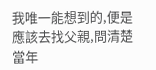我唯一能想到的,便是應該去找父親,問清楚當年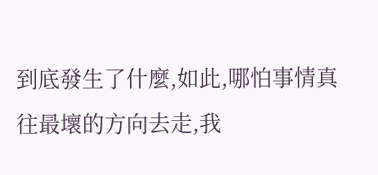到底發生了什麼,如此,哪怕事情真往最壞的方向去走,我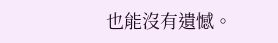也能沒有遺憾。